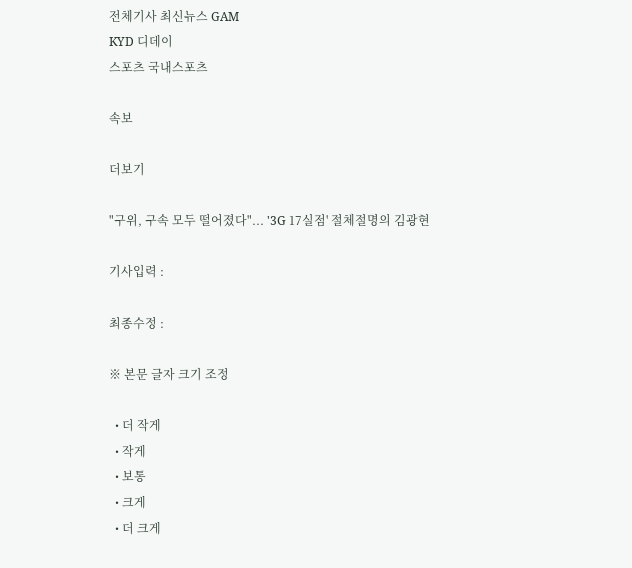전체기사 최신뉴스 GAM
KYD 디데이
스포츠 국내스포츠

속보

더보기

"구위, 구속 모두 떨어졌다"... '3G 17실점' 절체절명의 김광현

기사입력 :

최종수정 :

※ 본문 글자 크기 조정

  • 더 작게
  • 작게
  • 보통
  • 크게
  • 더 크게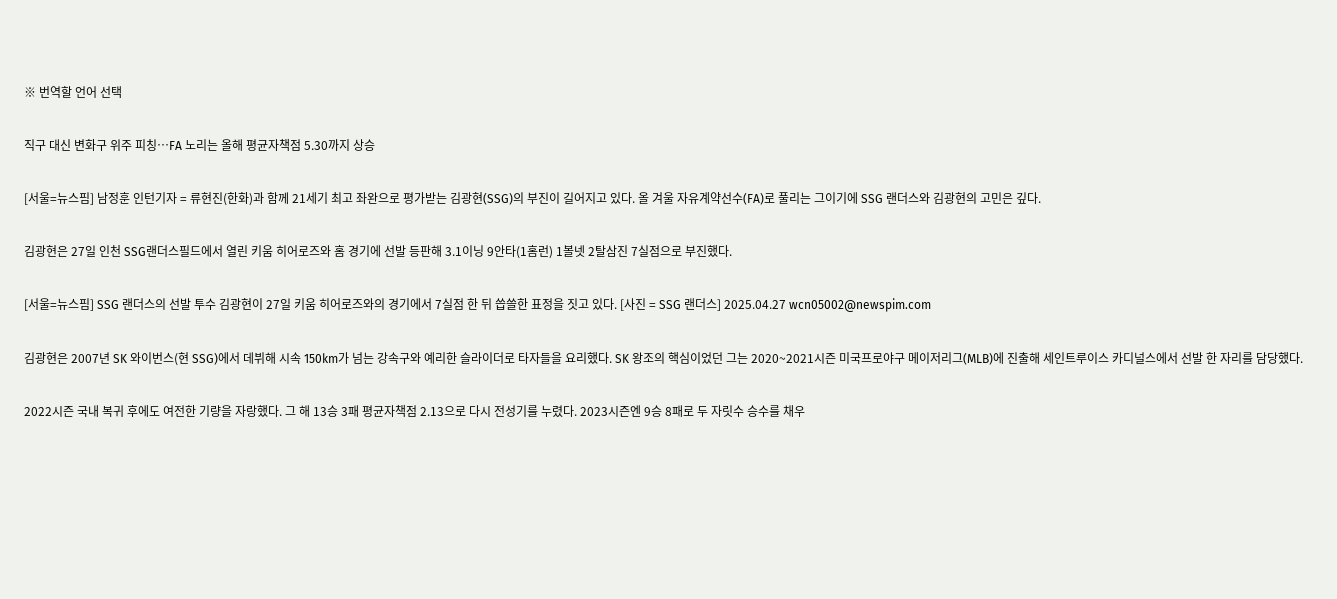※ 번역할 언어 선택

직구 대신 변화구 위주 피칭…FA 노리는 올해 평균자책점 5.30까지 상승

[서울=뉴스핌] 남정훈 인턴기자 = 류현진(한화)과 함께 21세기 최고 좌완으로 평가받는 김광현(SSG)의 부진이 길어지고 있다. 올 겨울 자유계약선수(FA)로 풀리는 그이기에 SSG 랜더스와 김광현의 고민은 깊다.

김광현은 27일 인천 SSG랜더스필드에서 열린 키움 히어로즈와 홈 경기에 선발 등판해 3.1이닝 9안타(1홈런) 1볼넷 2탈삼진 7실점으로 부진했다.

[서울=뉴스핌] SSG 랜더스의 선발 투수 김광현이 27일 키움 히어로즈와의 경기에서 7실점 한 뒤 씁쓸한 표정을 짓고 있다. [사진 = SSG 랜더스] 2025.04.27 wcn05002@newspim.com

김광현은 2007년 SK 와이번스(현 SSG)에서 데뷔해 시속 150km가 넘는 강속구와 예리한 슬라이더로 타자들을 요리했다. SK 왕조의 핵심이었던 그는 2020~2021시즌 미국프로야구 메이저리그(MLB)에 진출해 세인트루이스 카디널스에서 선발 한 자리를 담당했다.

2022시즌 국내 복귀 후에도 여전한 기량을 자랑했다. 그 해 13승 3패 평균자책점 2.13으로 다시 전성기를 누렸다. 2023시즌엔 9승 8패로 두 자릿수 승수를 채우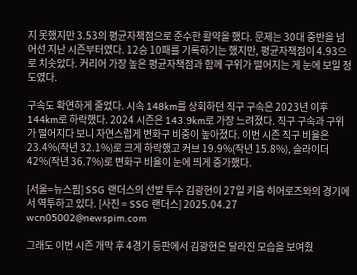지 못했지만 3.53의 평균자책점으로 준수한 활약을 했다. 문제는 30대 중반을 넘어선 지난 시즌부터였다. 12승 10패를 기록하기는 했지만, 평균자책점이 4.93으로 치솟았다. 커리어 가장 높은 평균자책점과 함께 구위가 떨어지는 게 눈에 보일 정도였다.

구속도 확연하게 줄었다. 시속 148km를 상회하던 직구 구속은 2023년 이후 144km로 하락했다. 2024 시즌은 143.9km로 가장 느려졌다. 직구 구속과 구위가 떨어지다 보니 자연스럽게 변화구 비중이 높아졌다. 이번 시즌 직구 비율은 23.4%(작년 32.1%)로 크게 하락했고 커브 19.9%(작년 15.8%), 슬라이더 42%(작년 36.7%)로 변화구 비율이 눈에 띄게 증가했다.

[서울=뉴스핌] SSG 랜더스의 선발 투수 김광현이 27일 키움 히어로즈와의 경기에서 역투하고 있다. [사진 = SSG 랜더스] 2025.04.27 wcn05002@newspim.com

그래도 이번 시즌 개막 후 4경기 등판에서 김광현은 달라진 모습을 보여줬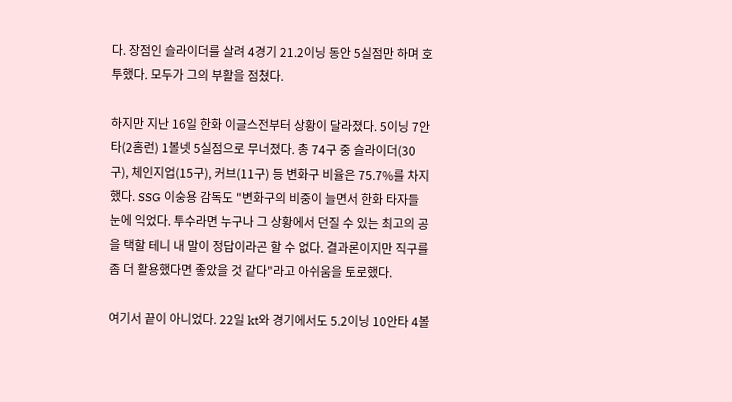다. 장점인 슬라이더를 살려 4경기 21.2이닝 동안 5실점만 하며 호투했다. 모두가 그의 부활을 점쳤다.

하지만 지난 16일 한화 이글스전부터 상황이 달라졌다. 5이닝 7안타(2홈런) 1볼넷 5실점으로 무너졌다. 총 74구 중 슬라이더(30구), 체인지업(15구), 커브(11구) 등 변화구 비율은 75.7%를 차지했다. SSG 이숭용 감독도 "변화구의 비중이 늘면서 한화 타자들 눈에 익었다. 투수라면 누구나 그 상황에서 던질 수 있는 최고의 공을 택할 테니 내 말이 정답이라곤 할 수 없다. 결과론이지만 직구를 좀 더 활용했다면 좋았을 것 같다"라고 아쉬움을 토로했다.

여기서 끝이 아니었다. 22일 kt와 경기에서도 5.2이닝 10안타 4볼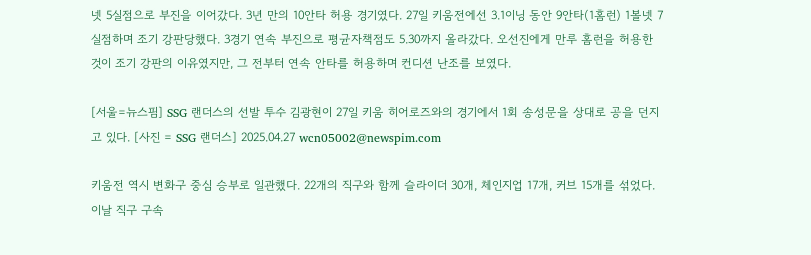넷 5실점으로 부진을 이어갔다. 3년 만의 10안타 허용 경기였다. 27일 키움전에선 3.1이닝 동안 9안타(1홈런) 1볼넷 7실점하며 조기 강판당했다. 3경기 연속 부진으로 평균자책점도 5.30까지 올라갔다. 오선진에게 만루 홈런을 허용한 것이 조기 강판의 이유였지만, 그 전부터 연속 안타를 허용하며 컨디션 난조를 보였다.

[서울=뉴스핌] SSG 랜더스의 선발 투수 김광현이 27일 키움 히어로즈와의 경기에서 1회 송성문을 상대로 공을 던지고 있다. [사진 = SSG 랜더스] 2025.04.27 wcn05002@newspim.com

키움전 역시 변화구 중심 승부로 일관했다. 22개의 직구와 함께 슬라이더 30개, 체인지업 17개, 커브 15개를 섞었다. 이날 직구 구속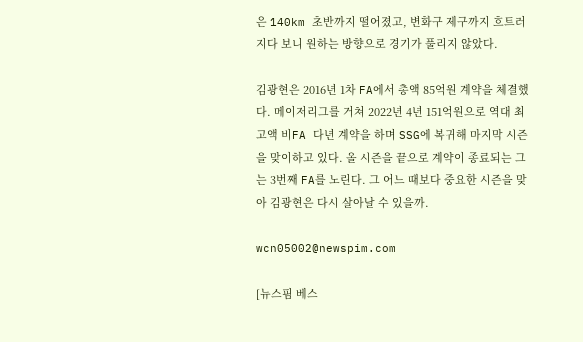은 140km 초반까지 떨어졌고, 변화구 제구까지 흐트러지다 보니 원하는 방향으로 경기가 풀리지 않았다.

김광현은 2016년 1차 FA에서 총액 85억원 계약을 체결했다. 메이저리그를 거쳐 2022년 4년 151억원으로 역대 최고액 비FA 다년 계약을 하며 SSG에 복귀해 마지막 시즌을 맞이하고 있다. 올 시즌을 끝으로 계약이 종료되는 그는 3번째 FA를 노린다. 그 어느 때보다 중요한 시즌을 맞아 김광현은 다시 살아날 수 있을까.

wcn05002@newspim.com

[뉴스핌 베스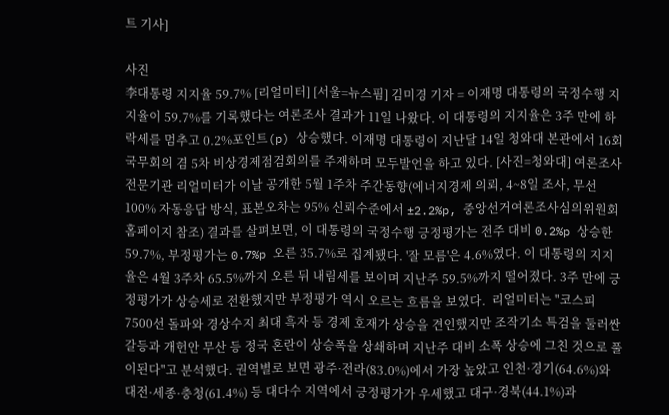트 기사]

사진
李대통령 지지율 59.7% [리얼미터] [서울=뉴스핌] 김미경 기자 = 이재명 대통령의 국정수행 지지율이 59.7%를 기록했다는 여론조사 결과가 11일 나왔다. 이 대통령의 지지율은 3주 만에 하락세를 멈추고 0.2%포인트(p) 상승했다. 이재명 대통령이 지난달 14일 청와대 본관에서 16회 국무회의 겸 5차 비상경제점검회의를 주재하며 모두발언을 하고 있다. [사진=청와대] 여론조사 전문기관 리얼미터가 이날 공개한 5월 1주차 주간동향(에너지경제 의뢰, 4~8일 조사, 무선 100% 자동응답 방식, 표본오차는 95% 신뢰수준에서 ±2.2%p, 중앙선거여론조사심의위원회 홈페이지 참조) 결과를 살펴보면, 이 대통령의 국정수행 긍정평가는 전주 대비 0.2%p 상승한 59.7%, 부정평가는 0.7%p 오른 35.7%로 집계됐다. '잘 모름'은 4.6%였다. 이 대통령의 지지율은 4월 3주차 65.5%까지 오른 뒤 내림세를 보이며 지난주 59.5%까지 떨어졌다. 3주 만에 긍정평가가 상승세로 전환했지만 부정평가 역시 오르는 흐름을 보였다.  리얼미터는 "코스피 7500선 돌파와 경상수지 최대 흑자 등 경제 호재가 상승을 견인했지만 조작기소 특검을 둘러싼 갈등과 개헌안 무산 등 정국 혼란이 상승폭을 상쇄하며 지난주 대비 소폭 상승에 그친 것으로 풀이된다"고 분석했다. 권역별로 보면 광주·전라(83.0%)에서 가장 높았고 인천·경기(64.6%)와 대전·세종·충청(61.4%) 등 대다수 지역에서 긍정평가가 우세했고 대구·경북(44.1%)과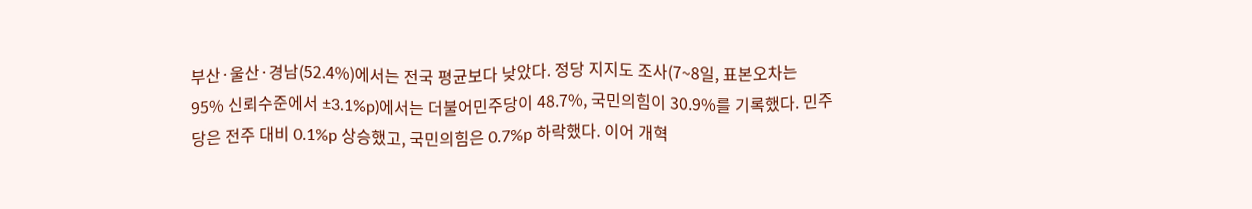부산·울산·경남(52.4%)에서는 전국 평균보다 낮았다. 정당 지지도 조사(7~8일, 표본오차는 95% 신뢰수준에서 ±3.1%p)에서는 더불어민주당이 48.7%, 국민의힘이 30.9%를 기록했다. 민주당은 전주 대비 0.1%p 상승했고, 국민의힘은 0.7%p 하락했다. 이어 개혁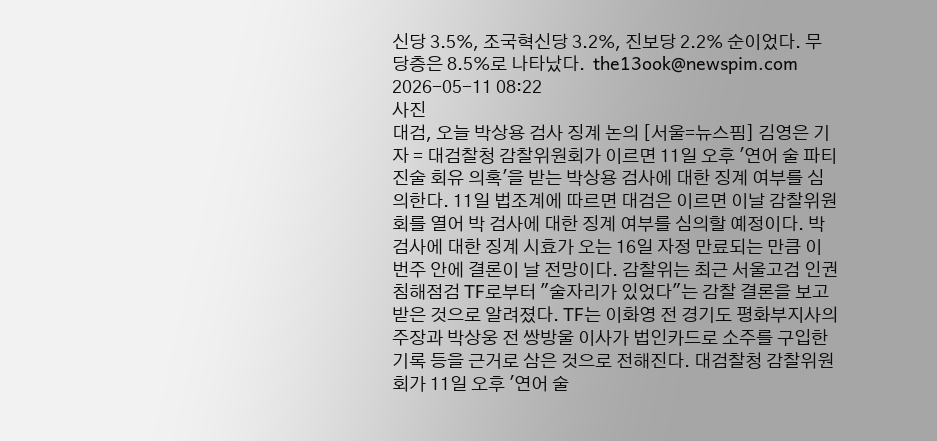신당 3.5%, 조국혁신당 3.2%, 진보당 2.2% 순이었다. 무당층은 8.5%로 나타났다.  the13ook@newspim.com 2026-05-11 08:22
사진
대검, 오늘 박상용 검사 징계 논의 [서울=뉴스핌] 김영은 기자 = 대검찰청 감찰위원회가 이르면 11일 오후 '연어 술 파티 진술 회유 의혹'을 받는 박상용 검사에 대한 징계 여부를 심의한다. 11일 법조계에 따르면 대검은 이르면 이날 감찰위원회를 열어 박 검사에 대한 징계 여부를 심의할 예정이다. 박 검사에 대한 징계 시효가 오는 16일 자정 만료되는 만큼 이번주 안에 결론이 날 전망이다. 감찰위는 최근 서울고검 인권침해점검 TF로부터 "술자리가 있었다"는 감찰 결론을 보고받은 것으로 알려졌다. TF는 이화영 전 경기도 평화부지사의 주장과 박상웅 전 쌍방울 이사가 법인카드로 소주를 구입한 기록 등을 근거로 삼은 것으로 전해진다. 대검찰청 감찰위원회가 11일 오후 '연어 술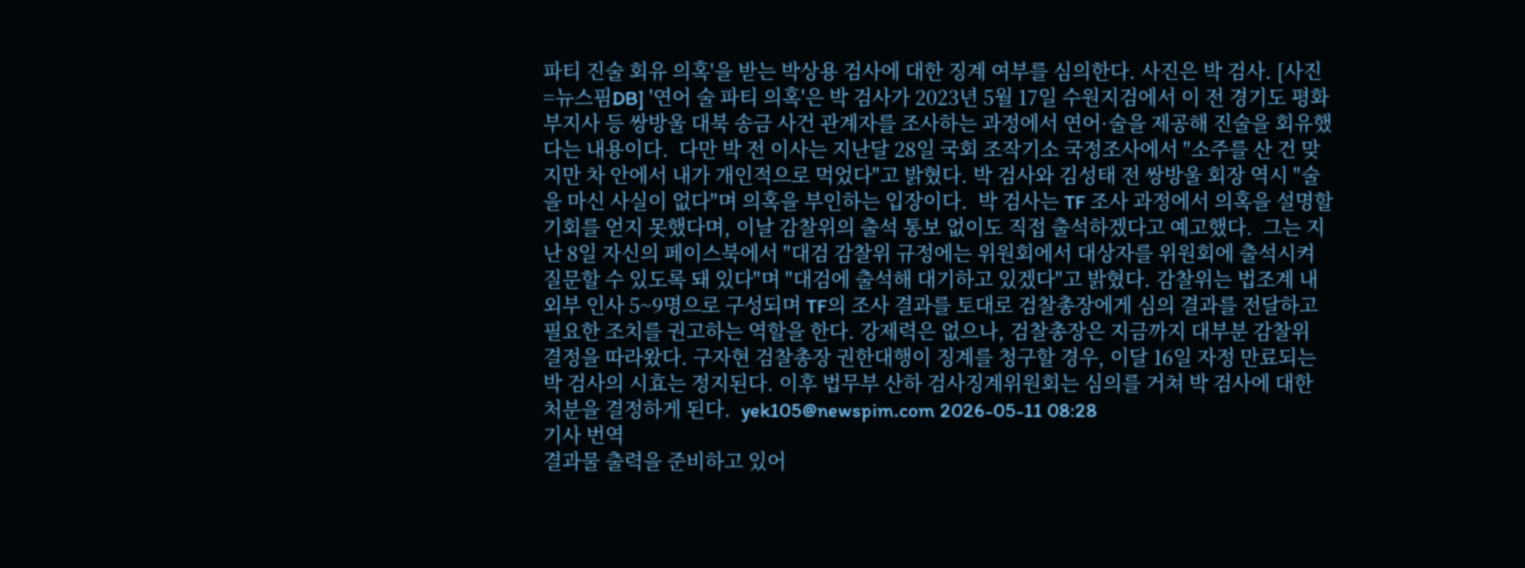파티 진술 회유 의혹'을 받는 박상용 검사에 대한 징계 여부를 심의한다. 사진은 박 검사. [사진=뉴스핌DB] '연어 술 파티 의혹'은 박 검사가 2023년 5월 17일 수원지검에서 이 전 경기도 평화부지사 등 쌍방울 대북 송금 사건 관계자를 조사하는 과정에서 연어·술을 제공해 진술을 회유했다는 내용이다.  다만 박 전 이사는 지난달 28일 국회 조작기소 국정조사에서 "소주를 산 건 맞지만 차 안에서 내가 개인적으로 먹었다"고 밝혔다. 박 검사와 김성태 전 쌍방울 회장 역시 "술을 마신 사실이 없다"며 의혹을 부인하는 입장이다.  박 검사는 TF 조사 과정에서 의혹을 설명할 기회를 얻지 못했다며, 이날 감찰위의 출석 통보 없이도 직접 출석하겠다고 예고했다.  그는 지난 8일 자신의 페이스북에서 "대검 감찰위 규정에는 위원회에서 대상자를 위원회에 출석시켜 질문할 수 있도록 돼 있다"며 "대검에 출석해 대기하고 있겠다"고 밝혔다. 감찰위는 법조계 내외부 인사 5~9명으로 구성되며 TF의 조사 결과를 토대로 검찰총장에게 심의 결과를 전달하고 필요한 조치를 권고하는 역할을 한다. 강제력은 없으나, 검찰총장은 지금까지 대부분 감찰위 결정을 따라왔다. 구자현 검찰총장 권한대행이 징계를 청구할 경우, 이달 16일 자정 만료되는 박 검사의 시효는 정지된다. 이후 법무부 산하 검사징계위원회는 심의를 거쳐 박 검사에 대한 처분을 결정하게 된다.  yek105@newspim.com 2026-05-11 08:28
기사 번역
결과물 출력을 준비하고 있어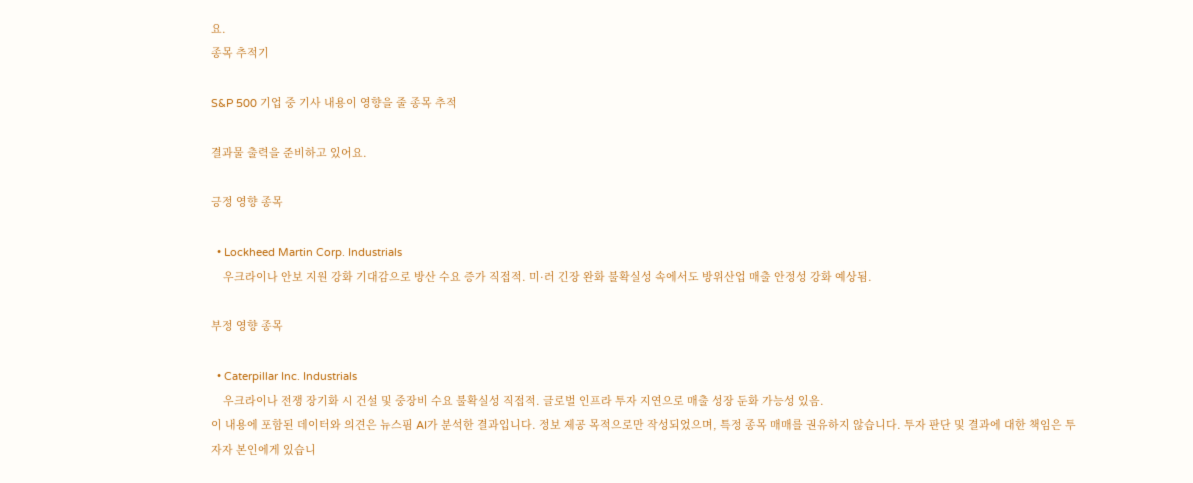요.
종목 추적기

S&P 500 기업 중 기사 내용이 영향을 줄 종목 추적

결과물 출력을 준비하고 있어요.

긍정 영향 종목

  • Lockheed Martin Corp. Industrials
    우크라이나 안보 지원 강화 기대감으로 방산 수요 증가 직접적. 미·러 긴장 완화 불확실성 속에서도 방위산업 매출 안정성 강화 예상됨.

부정 영향 종목

  • Caterpillar Inc. Industrials
    우크라이나 전쟁 장기화 시 건설 및 중장비 수요 불확실성 직접적. 글로벌 인프라 투자 지연으로 매출 성장 둔화 가능성 있음.
이 내용에 포함된 데이터와 의견은 뉴스핌 AI가 분석한 결과입니다. 정보 제공 목적으로만 작성되었으며, 특정 종목 매매를 권유하지 않습니다. 투자 판단 및 결과에 대한 책임은 투자자 본인에게 있습니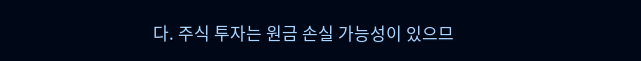다. 주식 투자는 원금 손실 가능성이 있으므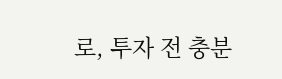로, 투자 전 충분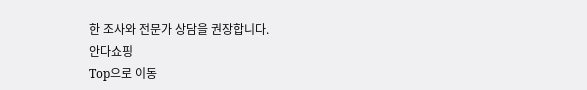한 조사와 전문가 상담을 권장합니다.
안다쇼핑
Top으로 이동